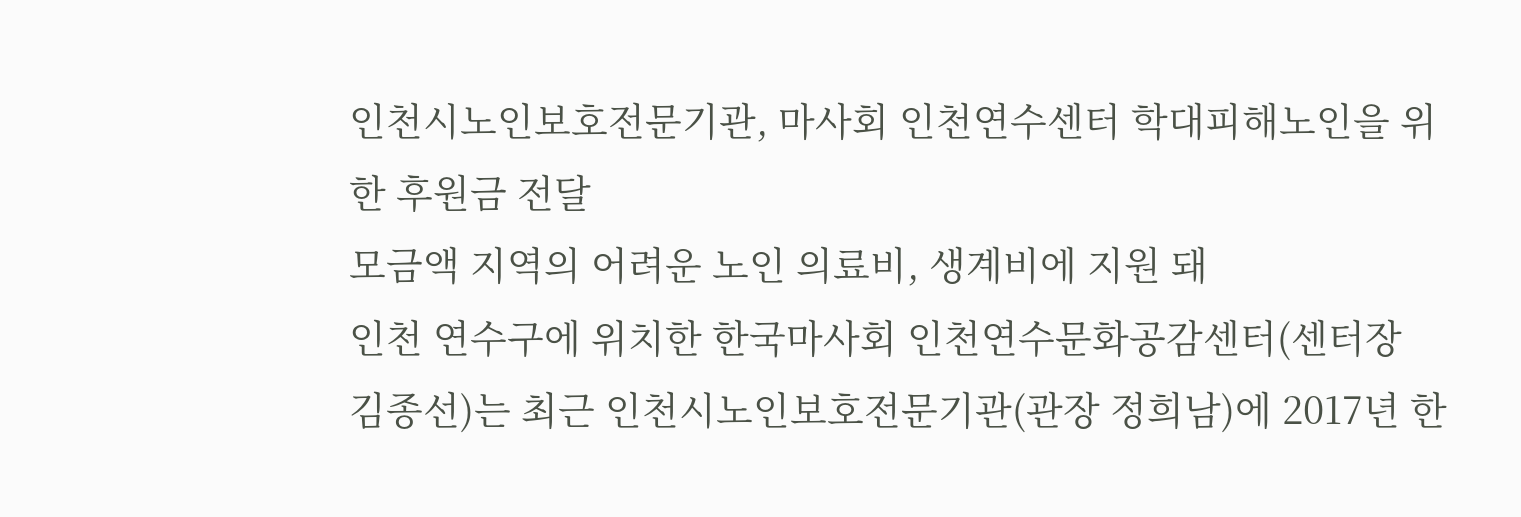인천시노인보호전문기관, 마사회 인천연수센터 학대피해노인을 위한 후원금 전달
모금액 지역의 어려운 노인 의료비, 생계비에 지원 돼
인천 연수구에 위치한 한국마사회 인천연수문화공감센터(센터장 김종선)는 최근 인천시노인보호전문기관(관장 정희남)에 2017년 한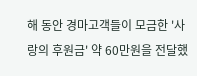해 동안 경마고객들이 모금한 '사랑의 후원금' 약 60만원을 전달했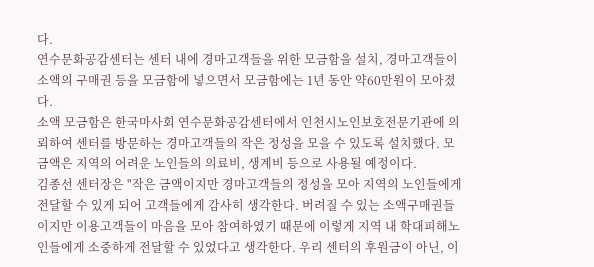다.
연수문화공감센터는 센터 내에 경마고객들을 위한 모금함을 설치, 경마고객들이 소액의 구매권 등을 모금함에 넣으면서 모금함에는 1년 동안 약60만원이 모아졌다.
소액 모금함은 한국마사회 연수문화공감센터에서 인천시노인보호전문기관에 의뢰하여 센터를 방문하는 경마고객들의 작은 정성을 모을 수 있도록 설치했다. 모금액은 지역의 어려운 노인들의 의료비, 생계비 등으로 사용될 예정이다.
김종선 센터장은 "작은 금액이지만 경마고객들의 정성을 모아 지역의 노인들에게 전달할 수 있게 되어 고객들에게 감사히 생각한다. 버려질 수 있는 소액구매권들이지만 이용고객들이 마음을 모아 참여하였기 때문에 이렇게 지역 내 학대피해노인들에게 소중하게 전달할 수 있었다고 생각한다. 우리 센터의 후원금이 아닌, 이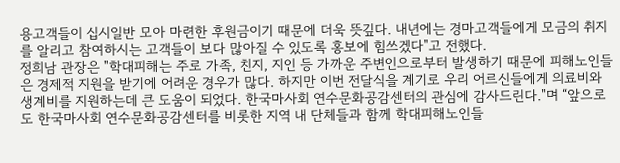용고객들이 십시일반 모아 마련한 후원금이기 때문에 더욱 뜻깊다. 내년에는 경마고객들에게 모금의 취지를 알리고 참여하시는 고객들이 보다 많아질 수 있도록 홍보에 힘쓰겠다"고 전했다.
정희남 관장은 "학대피해는 주로 가족, 친지, 지인 등 가까운 주변인으로부터 발생하기 때문에 피해노인들은 경제적 지원을 받기에 어려운 경우가 많다. 하지만 이번 전달식을 계기로 우리 어르신들에게 의료비와 생계비를 지원하는데 큰 도움이 되었다. 한국마사회 연수문화공감센터의 관심에 감사드린다."며 “앞으로도 한국마사회 연수문화공감센터를 비롯한 지역 내 단체들과 함께 학대피해노인들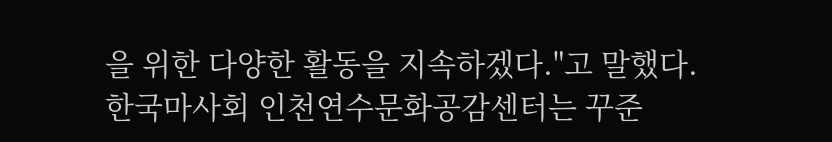을 위한 다양한 활동을 지속하겠다."고 말했다.
한국마사회 인천연수문화공감센터는 꾸준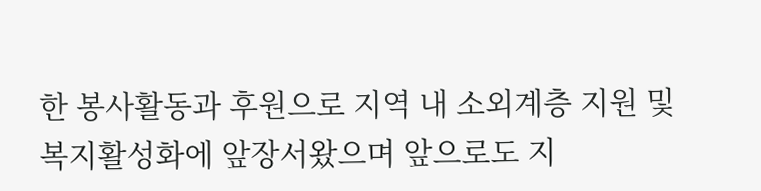한 봉사활동과 후원으로 지역 내 소외계층 지원 및 복지활성화에 앞장서왔으며 앞으로도 지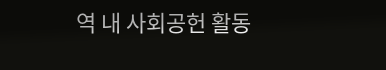역 내 사회공헌 활동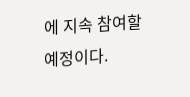에 지속 참여할 예정이다.